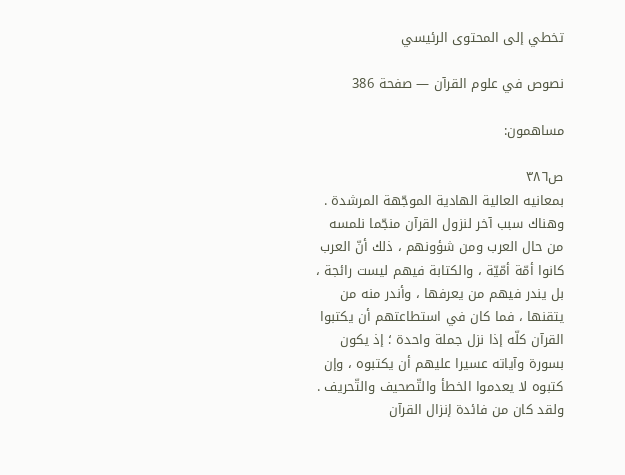تخطي إلى المحتوى الرئيسي

نصوص في علوم القرآن — صفحة 386

مساهمون:

ص٣٨٦
بمعانيه العالية الهادية الموجّهة المرشدة . وهناك سبب آخر لنزول القرآن منجّما نلمسه من حال العرب ومن شؤونهم ، ذلك أنّ العرب كانوا أمّة أمّيّة ، والكتابة فيهم ليست رائجة ، بل يندر فيهم من يعرفها ، وأندر منه من يتقنها ، فما كان في استطاعتهم أن يكتبوا القرآن كلّه إذا نزل جملة واحدة ؛ إذ يكون بسورة وآياته عسيرا عليهم أن يكتبوه ، وإن كتبوه لا يعدموا الخطأ والتّصحيف والتّحريف . ولقد كان من فائدة إنزال القرآن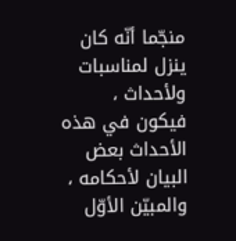منجّما أنّه كان ينزل لمناسبات ولأحداث ، فيكون في هذه الأحداث بعض البيان لأحكامه ، والمبيّن الأوّل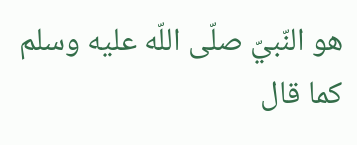هو النّبيّ صلّى اللّه عليه وسلم كما قال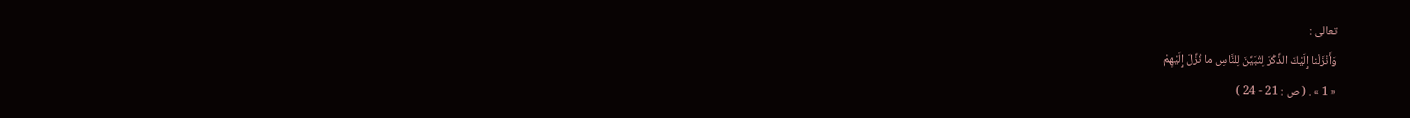تعالى :
وَأَنْزَلْنا إِلَيْكَ الذِّكْرَ لِتُبَيِّنَ لِلنَّاسِ ما نُزِّلَ إِلَيْهِمْ
« 1 » . ( ص : 21 - 24 )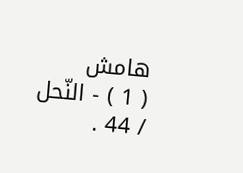هامش
( 1 ) - النّحل / 44 .